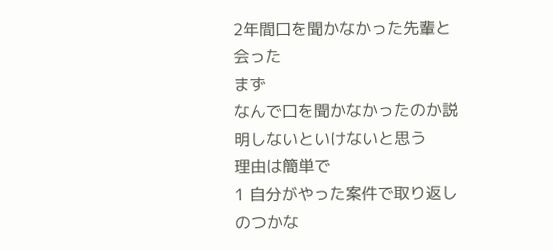2年間口を聞かなかった先輩と会った
まず
なんで口を聞かなかったのか説明しないといけないと思う
理由は簡単で
1 自分がやった案件で取り返しのつかな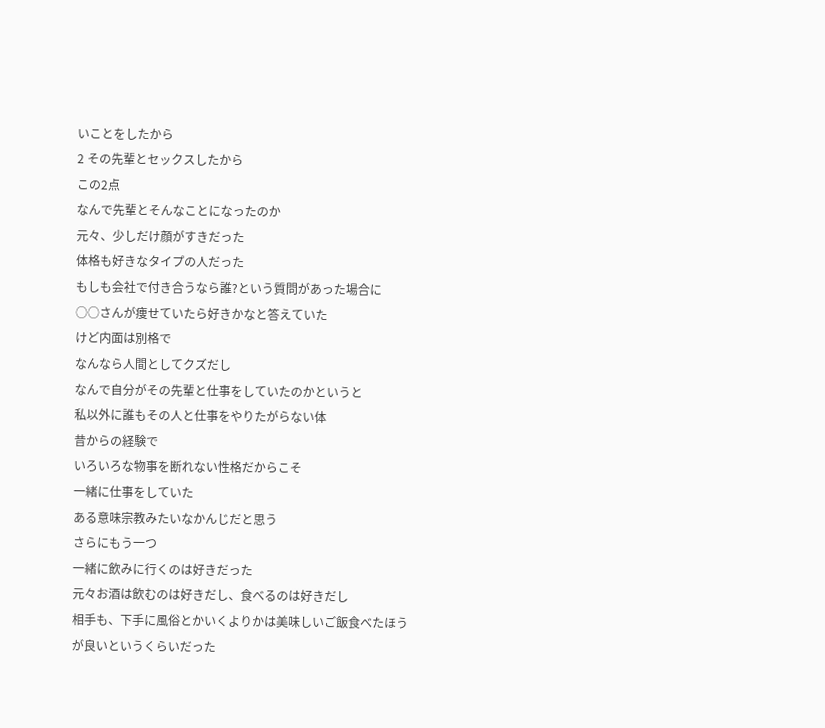いことをしたから
2 その先輩とセックスしたから
この2点
なんで先輩とそんなことになったのか
元々、少しだけ顔がすきだった
体格も好きなタイプの人だった
もしも会社で付き合うなら誰?という質問があった場合に
○○さんが痩せていたら好きかなと答えていた
けど内面は別格で
なんなら人間としてクズだし
なんで自分がその先輩と仕事をしていたのかというと
私以外に誰もその人と仕事をやりたがらない体
昔からの経験で
いろいろな物事を断れない性格だからこそ
一緒に仕事をしていた
ある意味宗教みたいなかんじだと思う
さらにもう一つ
一緒に飲みに行くのは好きだった
元々お酒は飲むのは好きだし、食べるのは好きだし
相手も、下手に風俗とかいくよりかは美味しいご飯食べたほうが良いというくらいだった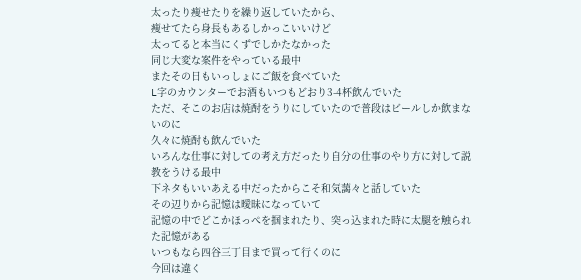太ったり痩せたりを繰り返していたから、
痩せてたら身長もあるしかっこいいけど
太ってると本当にくずでしかたなかった
同じ大変な案件をやっている最中
またその日もいっしょにご飯を食べていた
L字のカウンターでお酒もいつもどおり3-4杯飲んでいた
ただ、そこのお店は焼酎をうりにしていたので普段はビールしか飲まないのに
久々に焼酎も飲んでいた
いろんな仕事に対しての考え方だったり自分の仕事のやり方に対して説教をうける最中
下ネタもいいあえる中だったからこそ和気藹々と話していた
その辺りから記憶は曖昧になっていて
記憶の中でどこかほっぺを掴まれたり、突っ込まれた時に太腿を触られた記憶がある
いつもなら四谷三丁目まで買って行くのに
今回は違く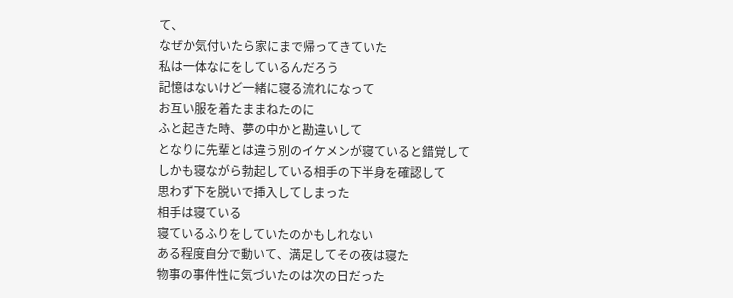て、
なぜか気付いたら家にまで帰ってきていた
私は一体なにをしているんだろう
記憶はないけど一緒に寝る流れになって
お互い服を着たままねたのに
ふと起きた時、夢の中かと勘違いして
となりに先輩とは違う別のイケメンが寝ていると錯覚して
しかも寝ながら勃起している相手の下半身を確認して
思わず下を脱いで挿入してしまった
相手は寝ている
寝ているふりをしていたのかもしれない
ある程度自分で動いて、満足してその夜は寝た
物事の事件性に気づいたのは次の日だった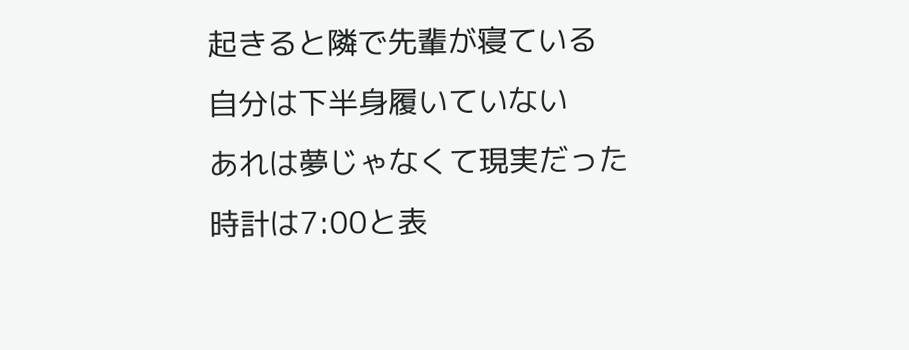起きると隣で先輩が寝ている
自分は下半身履いていない
あれは夢じゃなくて現実だった
時計は7:00と表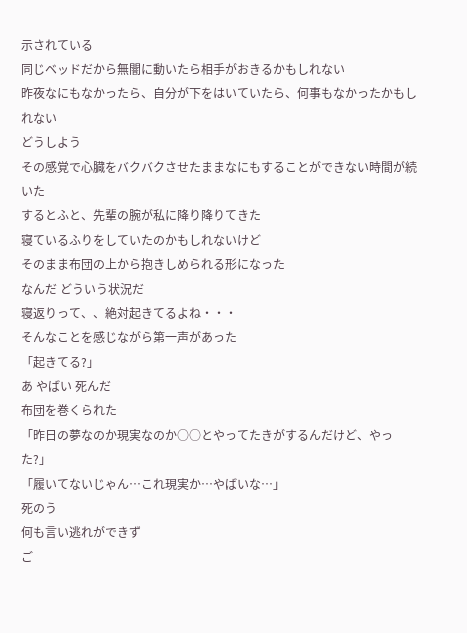示されている
同じベッドだから無闇に動いたら相手がおきるかもしれない
昨夜なにもなかったら、自分が下をはいていたら、何事もなかったかもしれない
どうしよう
その感覚で心臓をバクバクさせたままなにもすることができない時間が続いた
するとふと、先輩の腕が私に降り降りてきた
寝ているふりをしていたのかもしれないけど
そのまま布団の上から抱きしめられる形になった
なんだ どういう状況だ
寝返りって、、絶対起きてるよね・・・
そんなことを感じながら第一声があった
「起きてる?」
あ やばい 死んだ
布団を巻くられた
「昨日の夢なのか現実なのか○○とやってたきがするんだけど、やった?」
「履いてないじゃん…これ現実か…やばいな…」
死のう
何も言い逃れができず
ご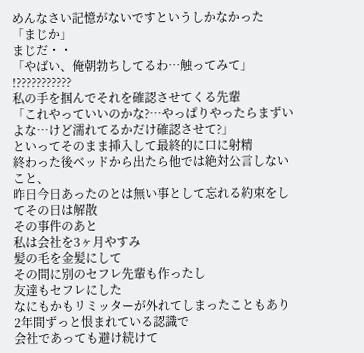めんなさい記憶がないですというしかなかった
「まじか」
まじだ・・
「やばい、俺朝勃ちしてるわ…触ってみて」
!???????????
私の手を掴んでそれを確認させてくる先輩
「これやっていいのかな?…やっぱりやったらまずいよな…けど濡れてるかだけ確認させて?」
といってそのまま挿入して最終的に口に射精
終わった後ベッドから出たら他では絶対公言しないこと、
昨日今日あったのとは無い事として忘れる約束をしてその日は解散
その事件のあと
私は会社を3ヶ月やすみ
髪の毛を金髪にして
その間に別のセフレ先輩も作ったし
友達もセフレにした
なにもかもリミッターが外れてしまったこともあり
2年間ずっと恨まれている認識で
会社であっても避け続けて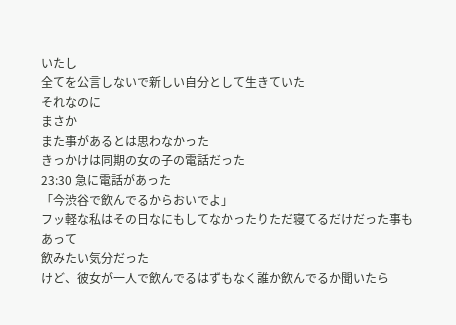いたし
全てを公言しないで新しい自分として生きていた
それなのに
まさか
また事があるとは思わなかった
きっかけは同期の女の子の電話だった
23:30 急に電話があった
「今渋谷で飲んでるからおいでよ」
フッ軽な私はその日なにもしてなかったりただ寝てるだけだった事もあって
飲みたい気分だった
けど、彼女が一人で飲んでるはずもなく誰か飲んでるか聞いたら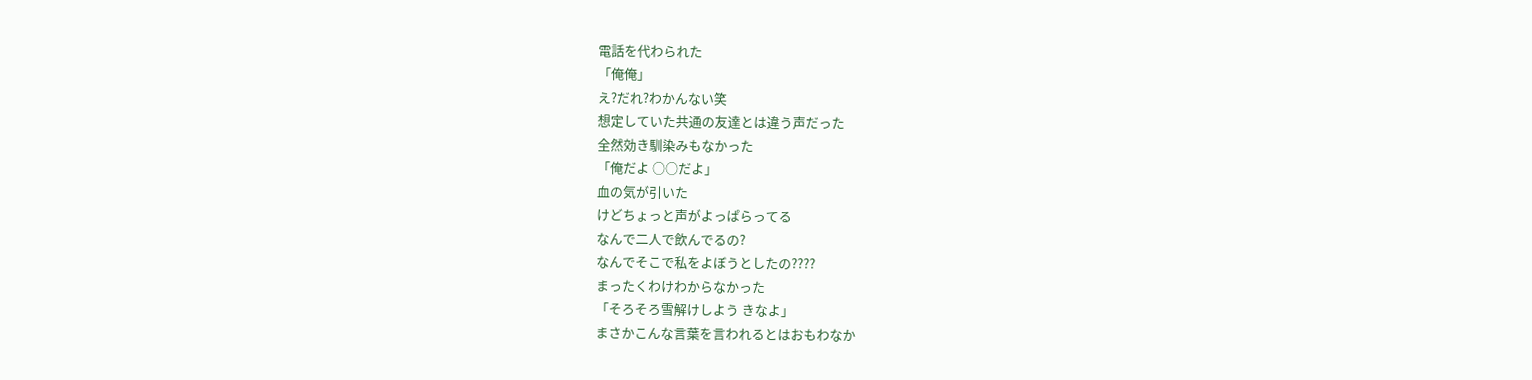電話を代わられた
「俺俺」
え?だれ?わかんない笑
想定していた共通の友達とは違う声だった
全然効き馴染みもなかった
「俺だよ ○○だよ」
血の気が引いた
けどちょっと声がよっぱらってる
なんで二人で飲んでるの?
なんでそこで私をよぼうとしたの????
まったくわけわからなかった
「そろそろ雪解けしよう きなよ」
まさかこんな言葉を言われるとはおもわなか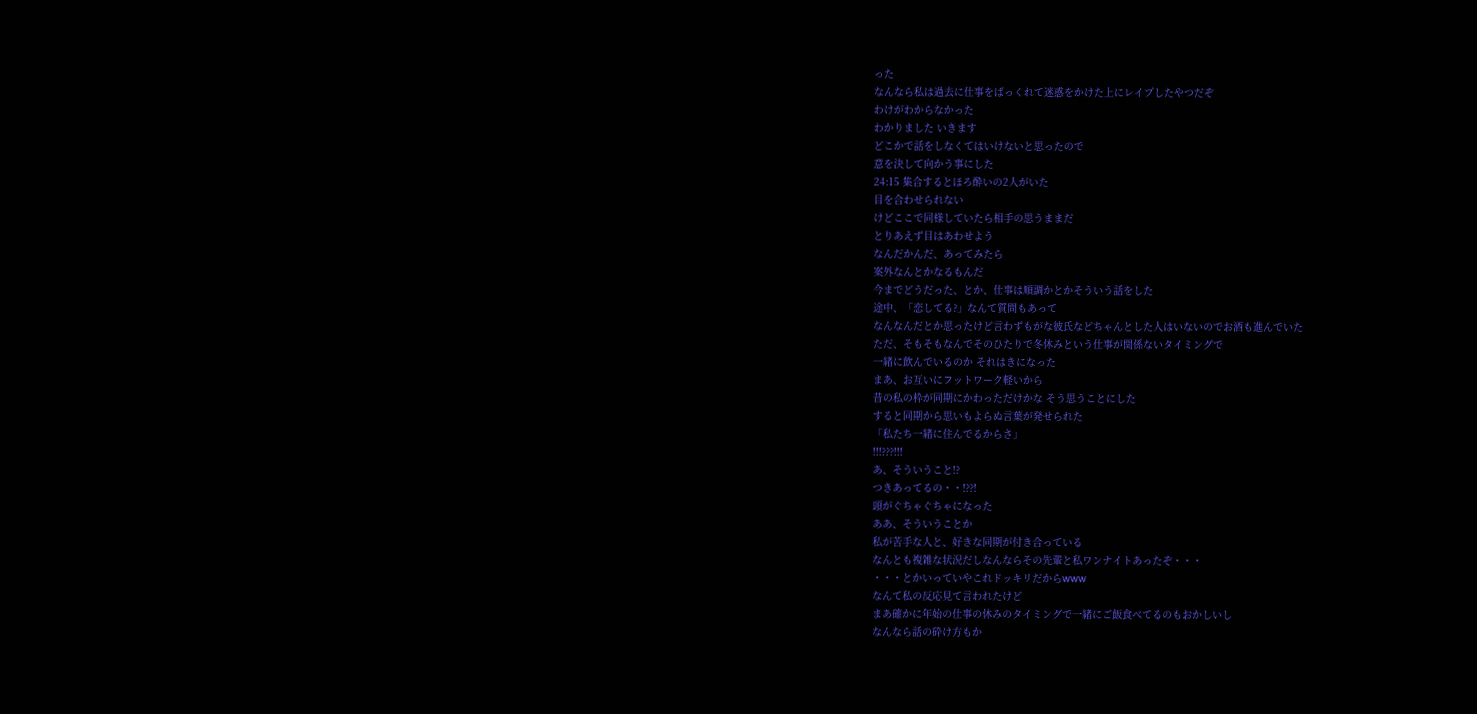った
なんなら私は過去に仕事をばっくれて迷惑をかけた上にレイプしたやつだぞ
わけがわからなかった
わかりました いきます
どこかで話をしなくてはいけないと思ったので
意を決して向かう事にした
24:15 集合するとほろ酔いの2人がいた
目を合わせられない
けどここで同様していたら相手の思うままだ
とりあえず目はあわせよう
なんだかんだ、あってみたら
案外なんとかなるもんだ
今までどうだった、とか、仕事は順調かとかそういう話をした
途中、「恋してる?」なんて質問もあって
なんなんだとか思ったけど言わずもがな彼氏などちゃんとした人はいないのでお酒も進んでいた
ただ、そもそもなんでそのひたりで冬休みという仕事が関係ないタイミングで
一緒に飲んでいるのか それはきになった
まあ、お互いにフットワーク軽いから
昔の私の枠が同期にかわっただけかな そう思うことにした
すると同期から思いもよらぬ言葉が発せられた
「私たち一緒に住んでるからさ」
!!!???!!!
あ、そういうこと!?
つきあってるの・・!??!
頭がぐちゃぐちゃになった
ああ、そういうことか
私が苦手な人と、好きな同期が付き合っている
なんとも複雑な状況だしなんならその先輩と私ワンナイトあったぞ・・・
・・・とかいっていやこれドッキリだからwww
なんて私の反応見て言われたけど
まあ確かに年始の仕事の休みのタイミングで一緒にご飯食べてるのもおかしいし
なんなら話の砕け方もか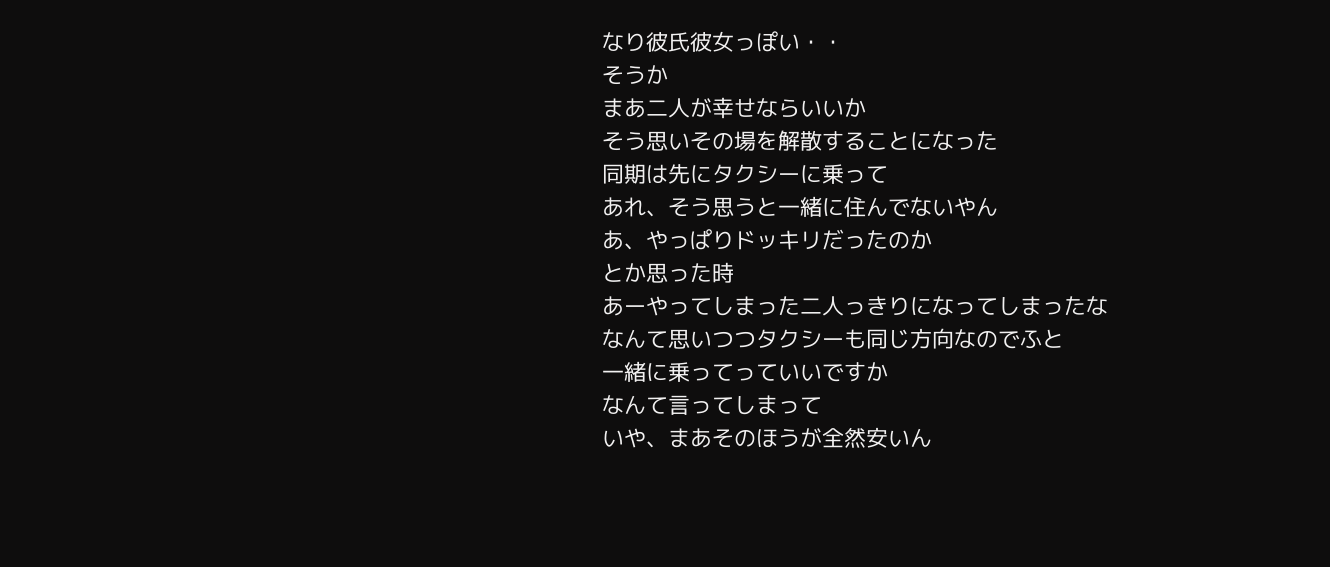なり彼氏彼女っぽい・・
そうか
まあ二人が幸せならいいか
そう思いその場を解散することになった
同期は先にタクシーに乗って
あれ、そう思うと一緒に住んでないやん
あ、やっぱりドッキリだったのか
とか思った時
あーやってしまった二人っきりになってしまったな
なんて思いつつタクシーも同じ方向なのでふと
一緒に乗ってっていいですか
なんて言ってしまって
いや、まあそのほうが全然安いん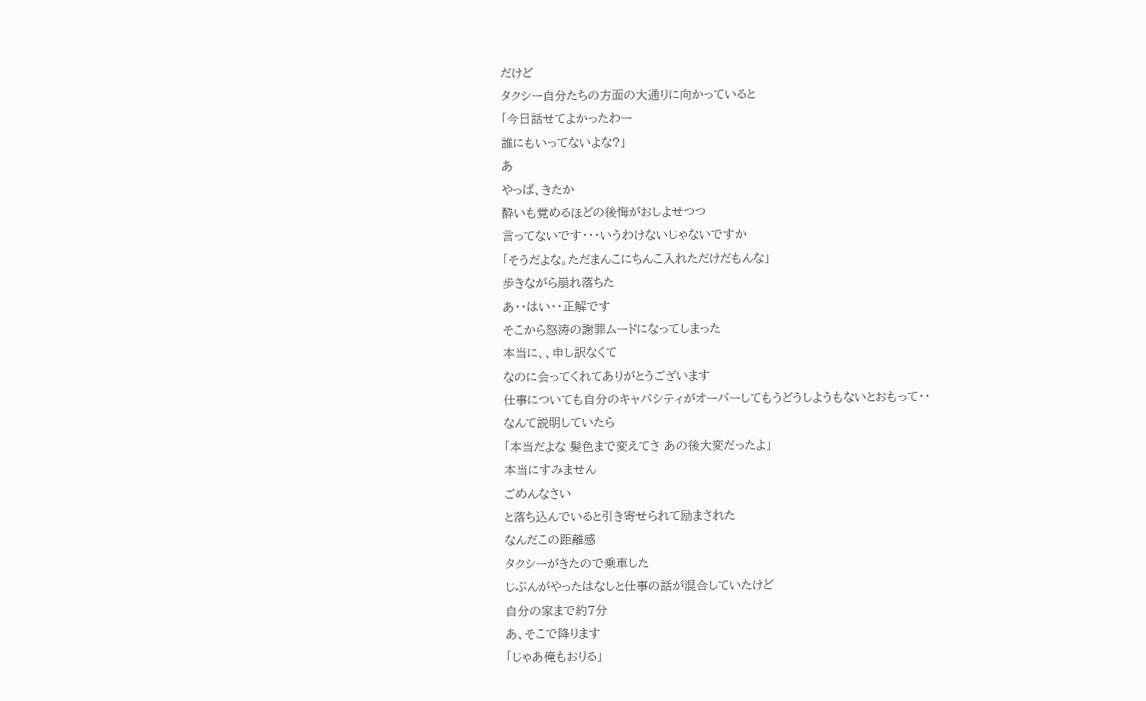だけど
タクシー自分たちの方面の大通りに向かっていると
「今日話せてよかったわー
誰にもいってないよな?」
あ
やっぱ、きたか
酔いも覚めるほどの後悔がおしよせつつ
言ってないです・・・いうわけないじゃないですか
「そうだよな。ただまんこにちんこ入れただけだもんな」
歩きながら崩れ落ちた
あ・・はい・・正解です
そこから怒涛の謝罪ムードになってしまった
本当に、、申し訳なくて
なのに会ってくれてありがとうございます
仕事についても自分のキャパシティがオーバーしてもうどうしようもないとおもって・・
なんて説明していたら
「本当だよな 髪色まで変えてさ あの後大変だったよ」
本当にすみません
ごめんなさい
と落ち込んでいると引き寄せられて励まされた
なんだこの距離感
タクシーがきたので乗車した
じぶんがやったはなしと仕事の話が混合していたけど
自分の家まで約7分
あ、そこで降ります
「じゃあ俺もおりる」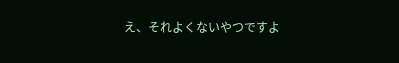え、それよくないやつですよ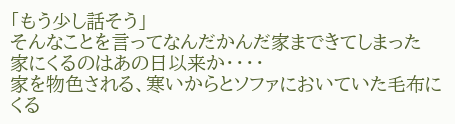「もう少し話そう」
そんなことを言ってなんだかんだ家まできてしまった
家にくるのはあの日以来か・・・・
家を物色される、寒いからとソファにおいていた毛布にくる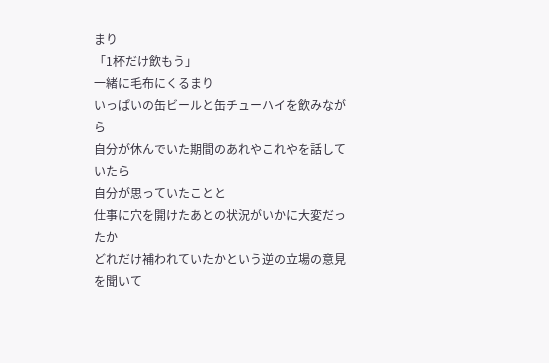まり
「1杯だけ飲もう」
一緒に毛布にくるまり
いっぱいの缶ビールと缶チューハイを飲みながら
自分が休んでいた期間のあれやこれやを話していたら
自分が思っていたことと
仕事に穴を開けたあとの状況がいかに大変だったか
どれだけ補われていたかという逆の立場の意見を聞いて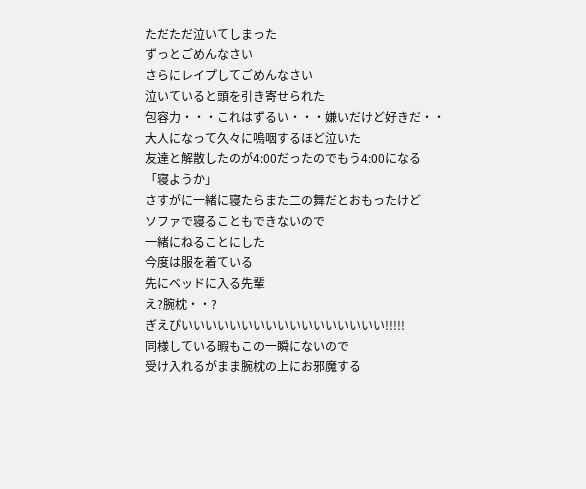ただただ泣いてしまった
ずっとごめんなさい
さらにレイプしてごめんなさい
泣いていると頭を引き寄せられた
包容力・・・これはずるい・・・嫌いだけど好きだ・・
大人になって久々に嗚咽するほど泣いた
友達と解散したのが4:00だったのでもう4:00になる
「寝ようか」
さすがに一緒に寝たらまた二の舞だとおもったけど
ソファで寝ることもできないので
一緒にねることにした
今度は服を着ている
先にベッドに入る先輩
え?腕枕・・?
ぎえぴいいいいいいいいいいいいいいいいい!!!!!
同様している暇もこの一瞬にないので
受け入れるがまま腕枕の上にお邪魔する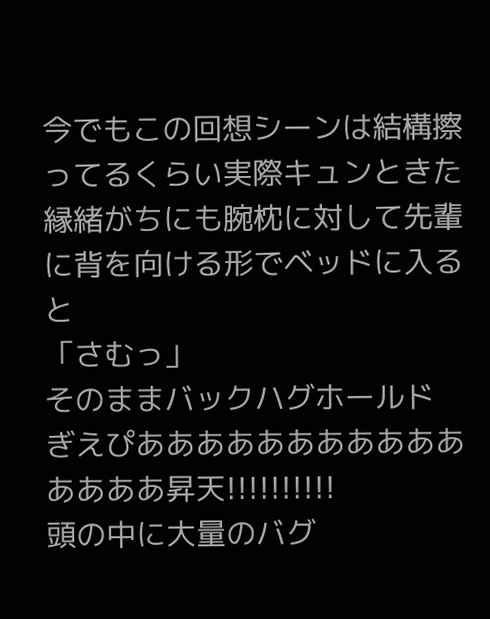今でもこの回想シーンは結構擦ってるくらい実際キュンときた
縁緒がちにも腕枕に対して先輩に背を向ける形でベッドに入ると
「さむっ」
そのままバックハグホールド
ぎえぴあああああああああああああああ昇天!!!!!!!!!!
頭の中に大量のバグ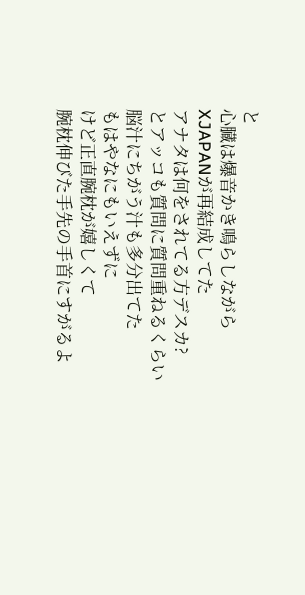と
心臓は爆音かき鳴らしながらXJAPANが再結成してた
アナタは何をされてる方デスカ?
とアッコも質問に質問重ねるくらい脳汁にちがう汁も多分出てた
もはやなにもいえずに
けど正直腕枕が嬉しくて
腕枕伸びた手先の手首にすがるよ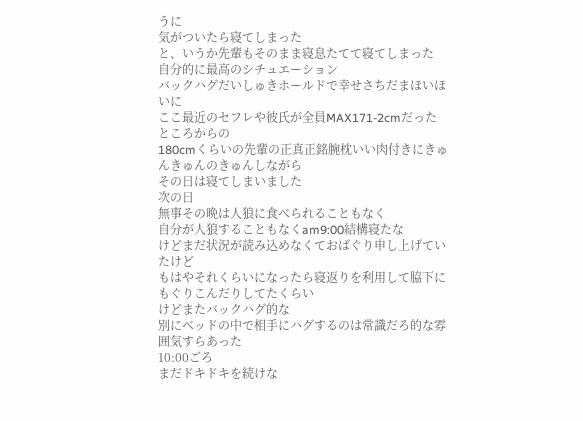うに
気がついたら寝てしまった
と、いうか先輩もそのまま寝息たてて寝てしまった
自分的に最高のシチュエーション
バックハグだいしゅきホールドで幸せさちだまほいほいに
ここ最近のセフレや彼氏が全員MAX171-2cmだったところからの
180cmくらいの先輩の正真正銘腕枕いい肉付きにきゅんきゅんのきゅんしながら
その日は寝てしまいました
次の日
無事その晩は人狼に食べられることもなく
自分が人狼することもなくam9:00結構寝たな
けどまだ状況が読み込めなくておばぐり申し上げていたけど
もはやそれくらいになったら寝返りを利用して脇下にもぐりこんだりしてたくらい
けどまたバックハグ的な
別にベッドの中で相手にハグするのは常識だろ的な雰囲気すらあった
10:00ごろ
まだドキドキを続けな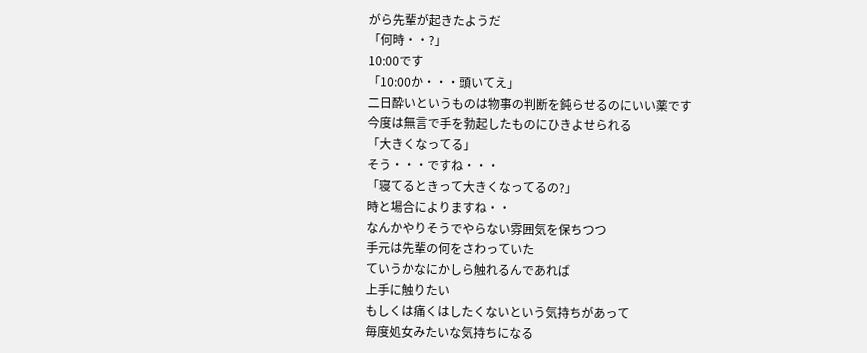がら先輩が起きたようだ
「何時・・?」
10:00です
「10:00か・・・頭いてえ」
二日酔いというものは物事の判断を鈍らせるのにいい薬です
今度は無言で手を勃起したものにひきよせられる
「大きくなってる」
そう・・・ですね・・・
「寝てるときって大きくなってるの?」
時と場合によりますね・・
なんかやりそうでやらない雰囲気を保ちつつ
手元は先輩の何をさわっていた
ていうかなにかしら触れるんであれば
上手に触りたい
もしくは痛くはしたくないという気持ちがあって
毎度処女みたいな気持ちになる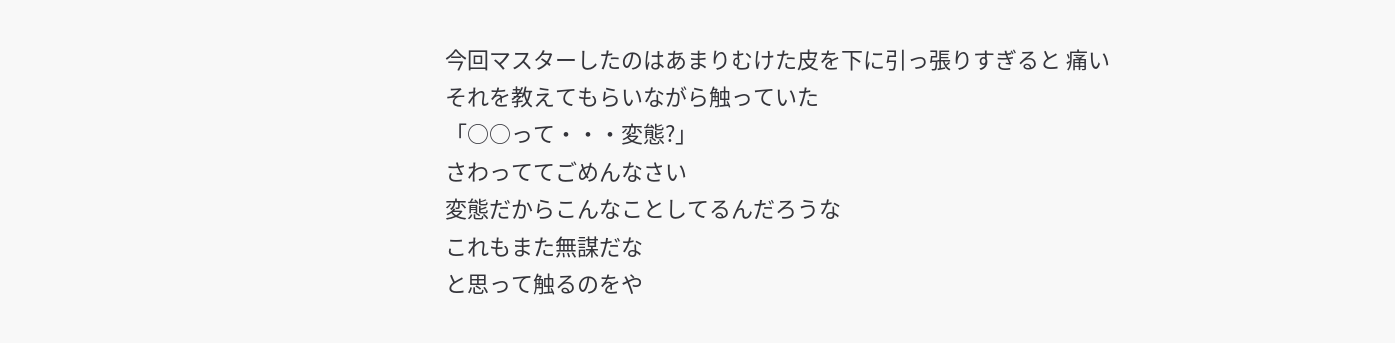今回マスターしたのはあまりむけた皮を下に引っ張りすぎると 痛い
それを教えてもらいながら触っていた
「○○って・・・変態?」
さわっててごめんなさい
変態だからこんなことしてるんだろうな
これもまた無謀だな
と思って触るのをや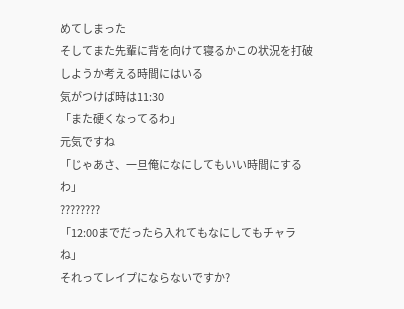めてしまった
そしてまた先輩に背を向けて寝るかこの状況を打破しようか考える時間にはいる
気がつけば時は11:30
「また硬くなってるわ」
元気ですね
「じゃあさ、一旦俺になにしてもいい時間にするわ」
????????
「12:00までだったら入れてもなにしてもチャラね」
それってレイプにならないですか?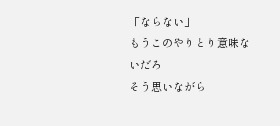「ならない」
もうこのやりとり意味ないだろ
そう思いながら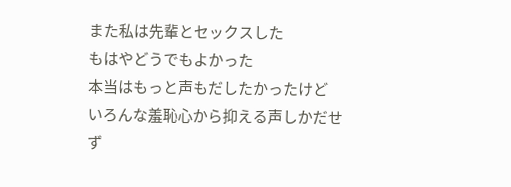また私は先輩とセックスした
もはやどうでもよかった
本当はもっと声もだしたかったけど
いろんな羞恥心から抑える声しかだせず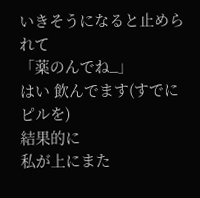いきそうになると止められて
「薬のんでね_」
はい 飲んでます(すでにピルを)
結果的に
私が上にまた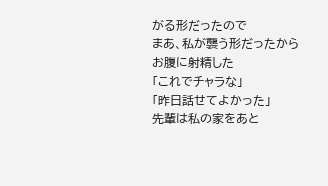がる形だったので
まあ、私が襲う形だったから
お腹に射精した
「これでチャラな」
「昨日話せてよかった」
先輩は私の家をあと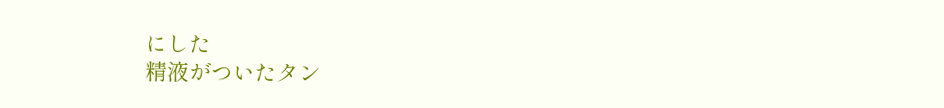にした
精液がついたタン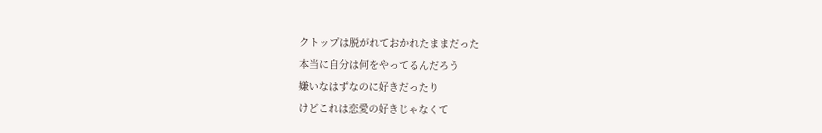クトップは脱がれておかれたままだった
本当に自分は何をやってるんだろう
嫌いなはずなのに好きだったり
けどこれは恋愛の好きじゃなくて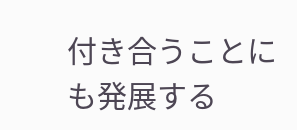付き合うことにも発展する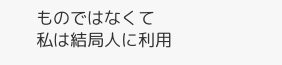ものではなくて
私は結局人に利用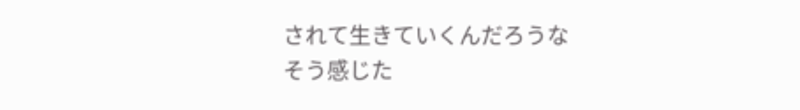されて生きていくんだろうな
そう感じた